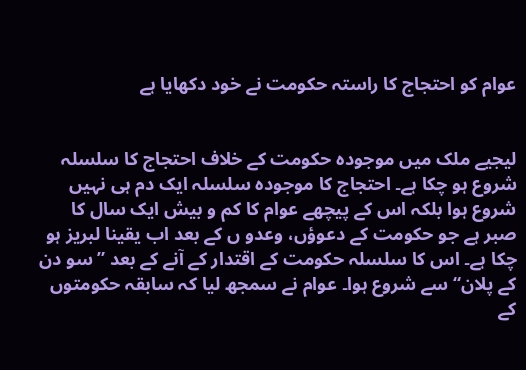عوام کو احتجاج کا راستہ حکومت نے خود دکھایا ہے


لیجیے ملک میں موجودہ حکومت کے خلاف احتجاج کا سلسلہ شروع ہو چکا ہے۔ احتجاج کا موجودہ سلسلہ ایک دم ہی نہیں شروع ہوا بلکہ اس کے پیچھے عوام کا کم و بیش ایک سال کا صبر ہے جو حکومت کے دعوؤں، وعدو ں کے بعد اب یقینا لبریز ہو چکا ہے۔ اس کا سلسلہ حکومت کے اقتدار کے آنے کے بعد ”سو دن کے پلان“ سے شروع ہوا۔ عوام نے سمجھ لیا کہ سابقہ حکومتوں کے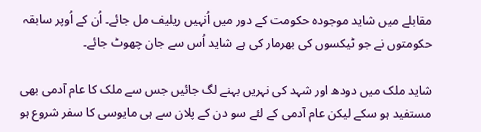مقابلے میں شاید موجودہ حکومت کے دور میں اُنہیں ریلیف مل جائے۔ اُن کے اُوپر سابقہ حکومتوں نے جو ٹیکسوں کی بھرمار کی ہے شاید اُس سے جان چھوٹ جائے۔

شاید ملک میں دودھ اور شہد کی نہریں بہنے لگ جائیں جس سے ملک کا عام آدمی بھی مستفید ہو سکے لیکن عام آدمی کے لئے سو دن کے پلان سے ہی مایوسی کا سفر شروع ہو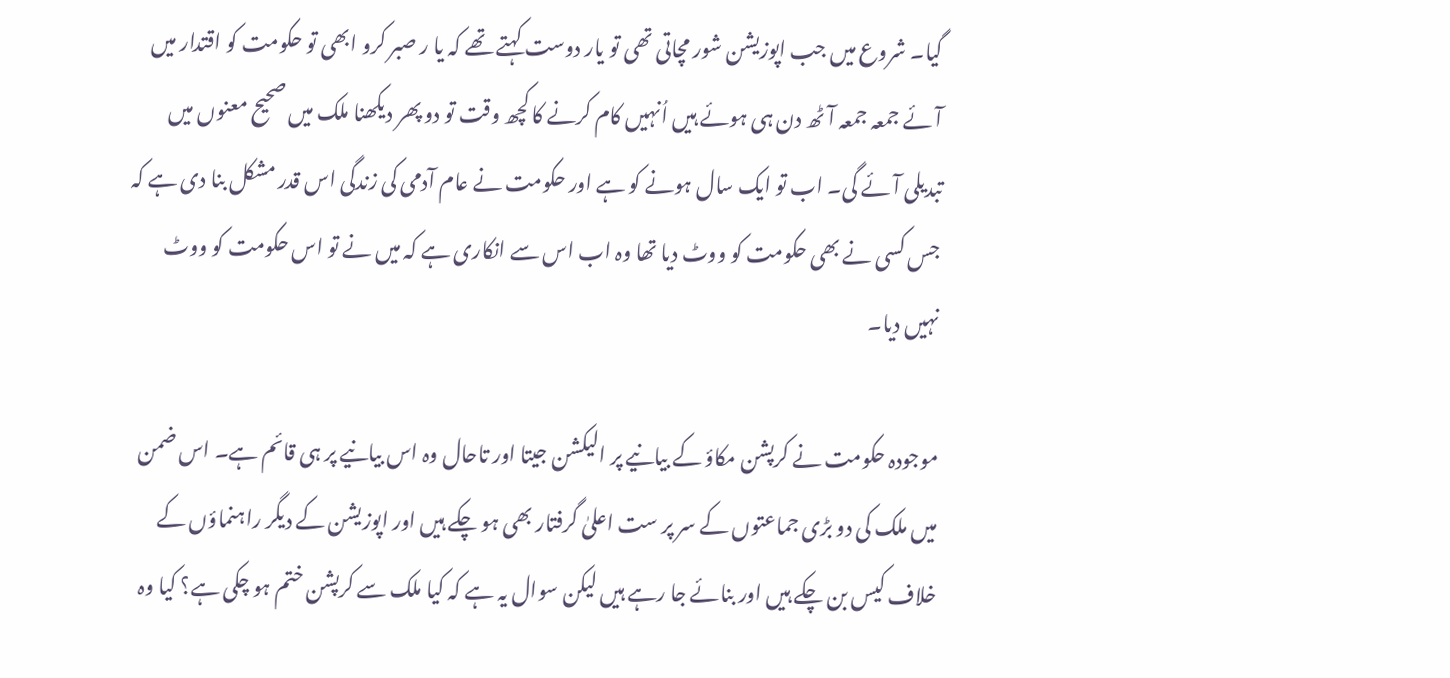گیا۔ شروع میں جب اپوزیشن شور مچاتی تھی تو یار دوست کہتے تھے کہ یا ر صبر کرو ابھی تو حکومت کو اقتدار میں آئے جمعہ جمعہ آٹھ دن ہی ہوئے ہیں اُنہیں کام کرنے کا کچھ وقت تو دو پھر دیکھنا ملک میں صحیح معنوں میں تبدیلی آئے گی۔ اب تو ایک سال ہونے کو ہے اور حکومت نے عام آدمی کی زندگی اس قدر مشکل بنا دی ہے کہ جس کسی نے بھی حکومت کو ووٹ دیا تھا وہ اب اس سے انکاری ہے کہ میں نے تو اس حکومت کو ووٹ نہیں دیا۔

موجودہ حکومت نے کرپشن مکاؤ کے بیانیے پر الیکشن جیتا اور تاحال وہ اس بیانیے پر ہی قائم ہے۔ اس ضمن میں ملک کی دو بڑی جماعتوں کے سر پر ست اعلیٰ گرفتار بھی ہو چکے ہیں اور اپوزیشن کے دیگر راہنماؤں کے خلاف کیس بن چکے ہیں اور بنائے جا رہے ہیں لیکن سوال یہ ہے کہ کیا ملک سے کرپشن ختم ہو چکی ہے؟ کیا وہ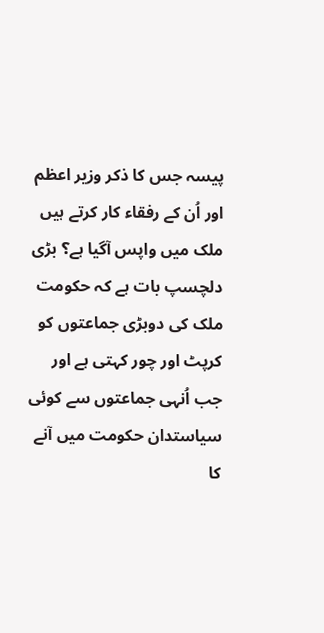پیسہ جس کا ذکر وزیر اعظم اور اُن کے رفقاء کار کرتے ہیں ملک میں واپس آگیا ہے؟ بڑی دلچسپ بات ہے کہ حکومت ملک کی دوبڑی جماعتوں کو کرپٹ اور چور کہتی ہے اور جب اُنہی جماعتوں سے کوئی سیاستدان حکومت میں آنے کا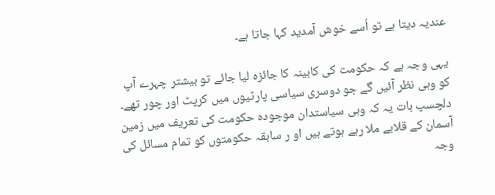عندیہ دیتا ہے تو اُسے خوش آمدید کہا جاتا ہے۔

یہی وجہ ہے کہ حکومت کی کابینہ کا جائزہ لیا جائے تو بیشتر چہرے آپ کو وہی نظر آئیں گے جو دوسری سیاسی پارٹیوں میں کرپٹ اور چور تھے۔ دلچسپ بات یہ کہ وہی سیاستدان موجودہ حکومت کی تعریف میں زمین آسمان کے قلابے ملا رہے ہوتے ہیں او ر سابقہ حکومتوں کو تمام مسائل کی وجہ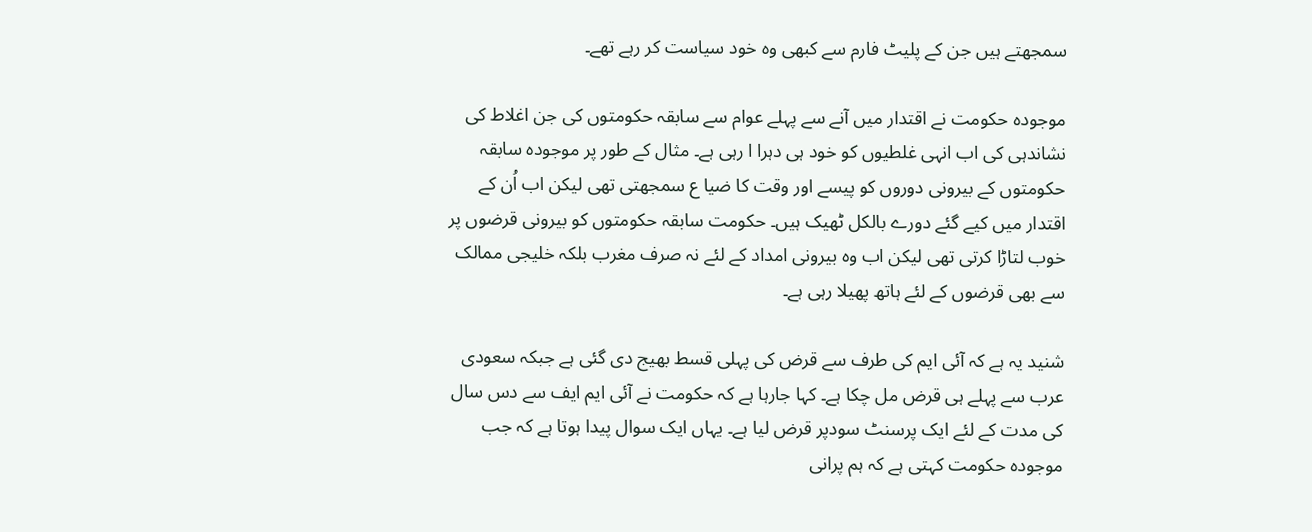سمجھتے ہیں جن کے پلیٹ فارم سے کبھی وہ خود سیاست کر رہے تھے۔

موجودہ حکومت نے اقتدار میں آنے سے پہلے عوام سے سابقہ حکومتوں کی جن اغلاط کی نشاندہی کی اب انہی غلطیوں کو خود ہی دہرا ا رہی ہے۔ مثال کے طور پر موجودہ سابقہ حکومتوں کے بیرونی دوروں کو پیسے اور وقت کا ضیا ع سمجھتی تھی لیکن اب اُن کے اقتدار میں کیے گئے دورے بالکل ٹھیک ہیں۔ حکومت سابقہ حکومتوں کو بیرونی قرضوں پر خوب لتاڑا کرتی تھی لیکن اب وہ بیرونی امداد کے لئے نہ صرف مغرب بلکہ خلیجی ممالک سے بھی قرضوں کے لئے ہاتھ پھیلا رہی ہے۔

شنید یہ ہے کہ آئی ایم کی طرف سے قرض کی پہلی قسط بھیج دی گئی ہے جبکہ سعودی عرب سے پہلے ہی قرض مل چکا ہے۔ کہا جارہا ہے کہ حکومت نے آئی ایم ایف سے دس سال کی مدت کے لئے ایک پرسنٹ سودپر قرض لیا ہے۔ یہاں ایک سوال پیدا ہوتا ہے کہ جب موجودہ حکومت کہتی ہے کہ ہم پرانی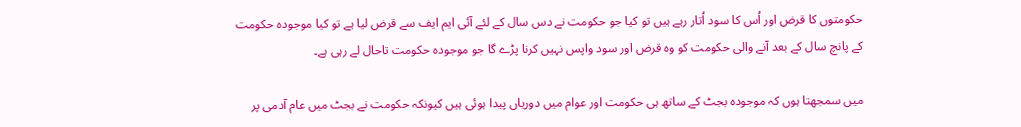حکومتوں کا قرض اور اُس کا سود اُتار رہے ہیں تو کیا جو حکومت نے دس سال کے لئے آئی ایم ایف سے قرض لیا ہے تو کیا موجودہ حکومت کے پانچ سال کے بعد آنے والی حکومت کو وہ قرض اور سود واپس نہیں کرنا پڑے گا جو موجودہ حکومت تاحال لے رہی ہے۔

میں سمجھتا ہوں کہ موجودہ بجٹ کے ساتھ ہی حکومت اور عوام میں دوریاں پیدا ہوئی ہیں کیونکہ حکومت نے بجٹ میں عام آدمی پر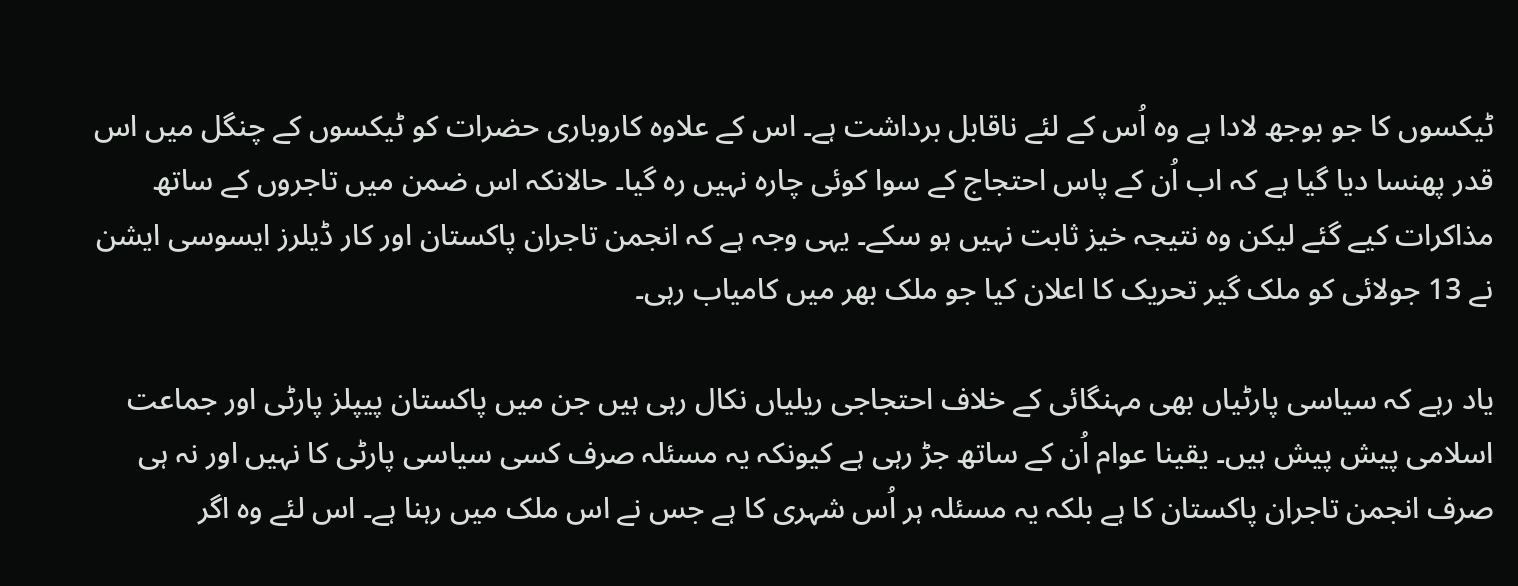ٹیکسوں کا جو بوجھ لادا ہے وہ اُس کے لئے ناقابل برداشت ہے۔ اس کے علاوہ کاروباری حضرات کو ٹیکسوں کے چنگل میں اس قدر پھنسا دیا گیا ہے کہ اب اُن کے پاس احتجاج کے سوا کوئی چارہ نہیں رہ گیا۔ حالانکہ اس ضمن میں تاجروں کے ساتھ مذاکرات کیے گئے لیکن وہ نتیجہ خیز ثابت نہیں ہو سکے۔ یہی وجہ ہے کہ انجمن تاجران پاکستان اور کار ڈیلرز ایسوسی ایشن نے 13 جولائی کو ملک گیر تحریک کا اعلان کیا جو ملک بھر میں کامیاب رہی۔

یاد رہے کہ سیاسی پارٹیاں بھی مہنگائی کے خلاف احتجاجی ریلیاں نکال رہی ہیں جن میں پاکستان پیپلز پارٹی اور جماعت اسلامی پیش پیش ہیں۔ یقینا عوام اُن کے ساتھ جڑ رہی ہے کیونکہ یہ مسئلہ صرف کسی سیاسی پارٹی کا نہیں اور نہ ہی صرف انجمن تاجران پاکستان کا ہے بلکہ یہ مسئلہ ہر اُس شہری کا ہے جس نے اس ملک میں رہنا ہے۔ اس لئے وہ اگر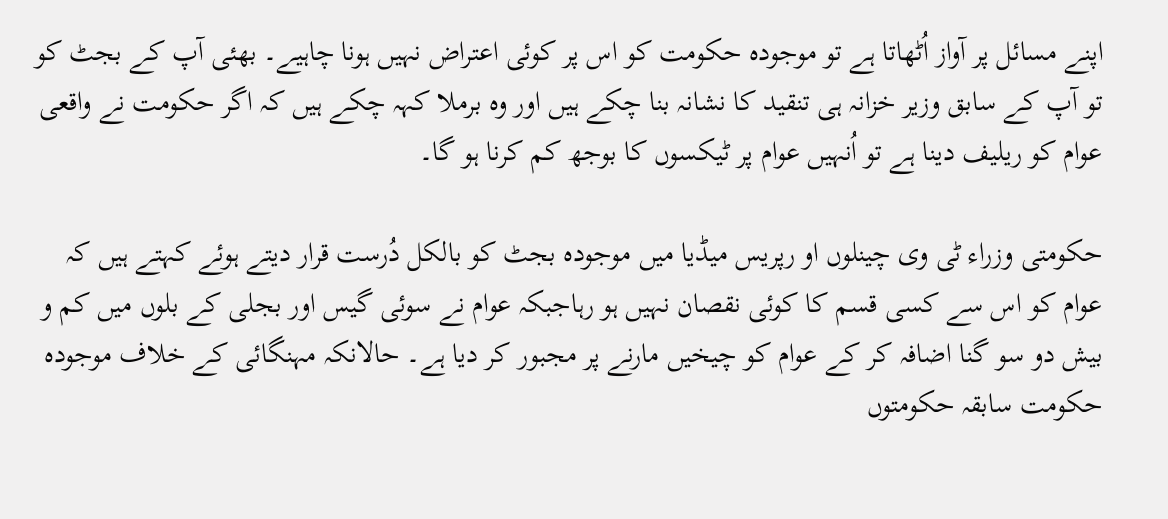اپنے مسائل پر آواز اُٹھاتا ہے تو موجودہ حکومت کو اس پر کوئی اعتراض نہیں ہونا چاہیے۔ بھئی آپ کے بجٹ کو تو آپ کے سابق وزیر خزانہ ہی تنقید کا نشانہ بنا چکے ہیں اور وہ برملا کہہ چکے ہیں کہ اگر حکومت نے واقعی عوام کو ریلیف دینا ہے تو اُنہیں عوام پر ٹیکسوں کا بوجھ کم کرنا ہو گا۔

حکومتی وزراء ٹی وی چینلوں او رپریس میڈیا میں موجودہ بجٹ کو بالکل دُرست قرار دیتے ہوئے کہتے ہیں کہ عوام کو اس سے کسی قسم کا کوئی نقصان نہیں ہو رہاجبکہ عوام نے سوئی گیس اور بجلی کے بلوں میں کم و بیش دو سو گنا اضافہ کر کے عوام کو چیخیں مارنے پر مجبور کر دیا ہے۔ حالانکہ مہنگائی کے خلاف موجودہ حکومت سابقہ حکومتوں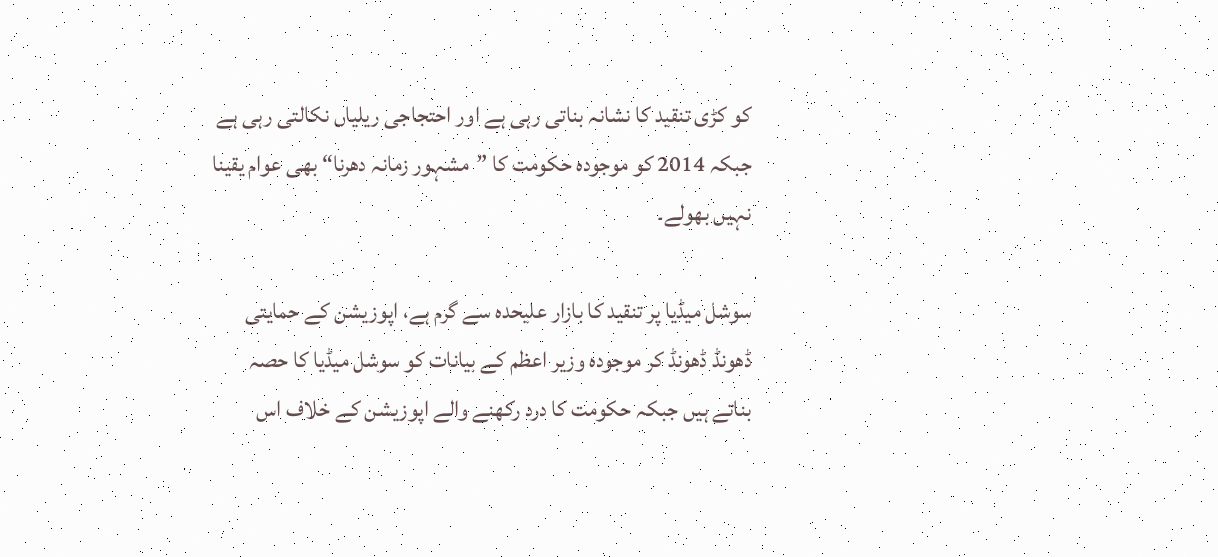کو کڑی تنقید کا نشانہ بناتی رہی ہے اور احتجاجی ریلیاں نکالتی رہی ہے جبکہ 2014 کو موجودہ حکومت کا ”مشہور زمانہ دھرنا“ بھی عوام یقینا نہیں بھولے۔

سوشل میڈیا پر تنقید کا بازار علیحدہ سے گرم ہے، اپوزیشن کے حمایتی ڈھونڈ ڈھونڈ کر موجودہ وزیر اعظم کے بیانات کو سوشل میڈیا کا حصہ بناتے ہیں جبکہ حکومت کا درد رکھنے والے اپوزیشن کے خلاف اس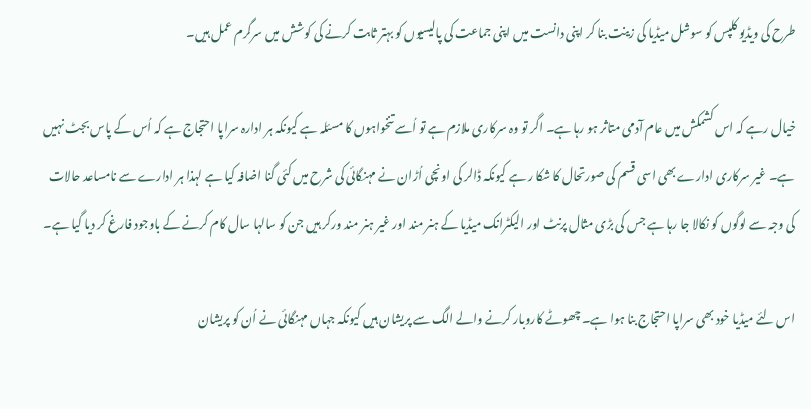طرح کی ویڈیو کلپس کو سوشل میڈیا کی زینت بنا کر اپنی دانست میں اپنی جماعت کی پالیسیوں کو بہتر ثابت کرنے کی کوشش میں سرگرم عمل ہیں۔

خیال رہے کہ اس کشمکش میں عام آدمی متاثر ہو رہا ہے۔ اگر تو وہ سرکاری ملازم ہے تو اُسے تنخواہوں کا مسئلہ ہے کیونکہ ہر ادارہ سراپا احتجاج ہے کہ اُس کے پاس بجٹ نہیں ہے۔ غیر سرکاری ادارے بھی اسی قسم کی صورتحال کا شکا ر ہے کیونکہ ڈالر کی اونچی اُڑان نے مہنگائی کی شرح میں کئی گنا اضافہ کیا ہے لہذا ہر ادارے سے نامساعد حالات کی وجہ سے لوگوں کو نکالا جا رہا ہے جس کی بڑی مثال پرنٹ اور الیکٹرانک میڈیا کے ہنر مند اور غیر ہنر مند ورکر ہیں جن کو سالہا سال کام کرنے کے باوجود فارغ کر دیا گیا ہے۔

اس لئے میڈیا خود بھی سراپا احتجاج بنا ہوا ہے۔ چھوٹے کاروبار کرنے والے الگ سے پریشان ہیں کیونکہ جہاں مہنگائی نے اُن کو پریشان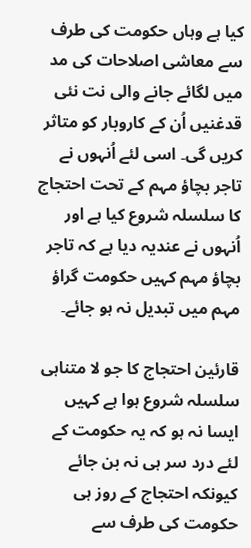کیا ہے وہاں حکومت کی طرف سے معاشی اصلاحات کی مد میں لگائے جانے والی نت نئی قدغنیں اُن کے کاروبار کو متاثر کریں گی۔ اسی لئے اُنہوں نے تاجر بچاؤ مہم کے تحت احتجاج کا سلسلہ شروع کیا ہے اور اُنہوں نے عندیہ دیا ہے کہ تاجر بچاؤ مہم کہیں حکومت گراؤ مہم میں تبدیل نہ ہو جائے۔

قارئین احتجاج کا جو لا متناہی سلسلہ شروع ہوا ہے کہیں ایسا نہ ہو کہ یہ حکومت کے لئے درد سر ہی نہ بن جائے کیونکہ احتجاج کے روز ہی حکومت کی طرف سے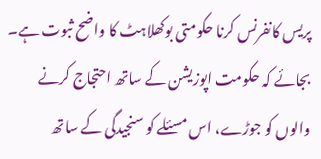پریس کانفرنس کرنا حکومتی بوکھلاہٹ کا واضح ثبوت ہے۔ بجائے کہ حکومت اپوزیشن کے ساتھ احتجاج کرنے والوں کو جوڑے، اس مسئلے کو سنجیدگی کے ساتھ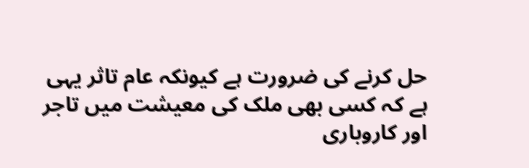حل کرنے کی ضرورت ہے کیونکہ عام تاثر یہی ہے کہ کسی بھی ملک کی معیشت میں تاجر اور کاروباری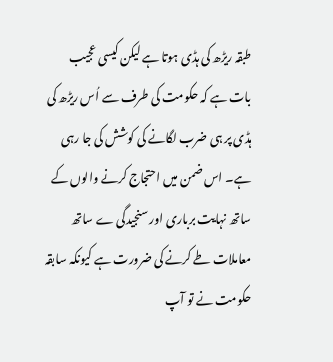طبقہ ریڑھ کی ہڈی ہوتا ہے لیکن کیسی عجیب بات ہے کہ حکومت کی طرف سے اُس ریڑھ کی ہڈی پر ہی ضرب لگانے کی کوشش کی جا رہی ہے۔ اس ضمن میں احتجاج کرنے والوں کے ساتھ نہایت برباری اور سنجیدگی ے ساتھ معاملات طے کرنے کی ضرورت ہے کیونکہ سابقہ حکومت نے تو آپ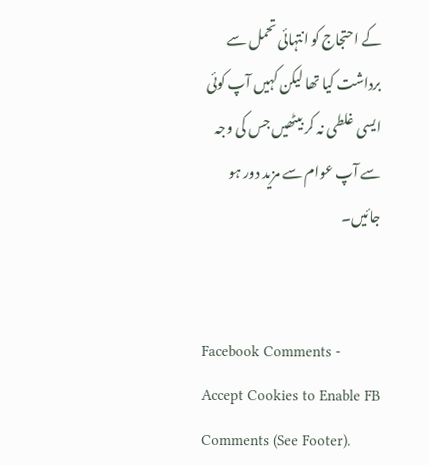کے احتجاج کو انتہائی تحمل سے برداشت کیا تھا لیکن کہیں آپ کوئی ایسی غلطی نہ کر بیٹھیں جس کی وجہ سے آپ عوام سے مزید دور ہو جائیں۔


Facebook Comments - Accept Cookies to Enable FB Comments (See Footer).